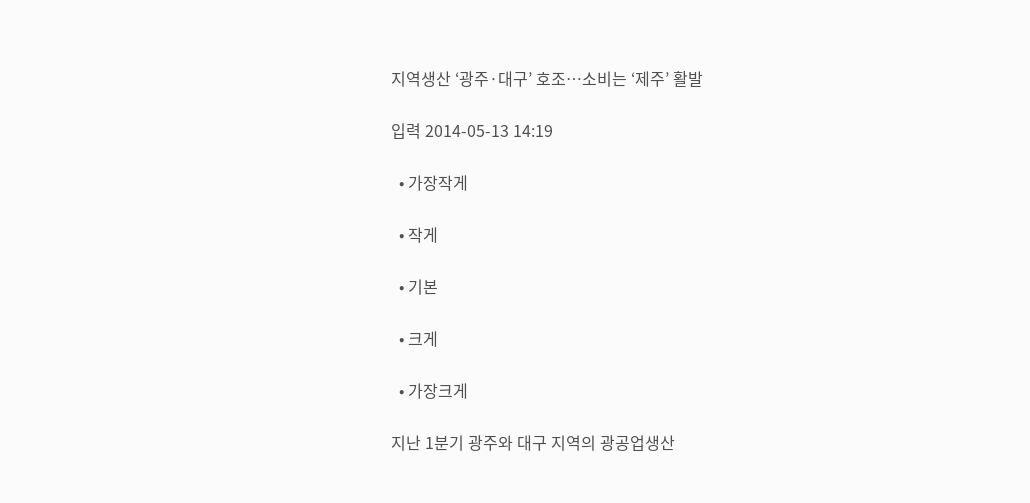지역생산 ‘광주·대구’ 호조…소비는 ‘제주’ 활발

입력 2014-05-13 14:19

  • 가장작게

  • 작게

  • 기본

  • 크게

  • 가장크게

지난 1분기 광주와 대구 지역의 광공업생산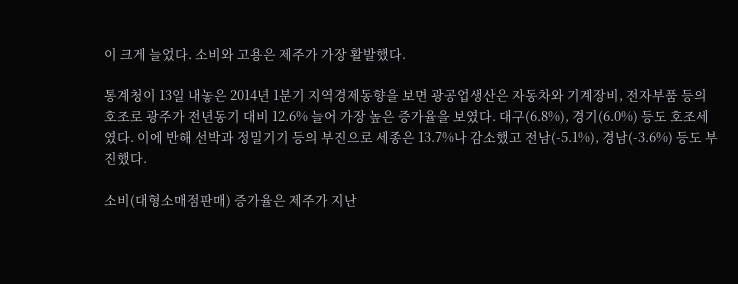이 크게 늘었다. 소비와 고용은 제주가 가장 활발했다.

통계청이 13일 내놓은 2014년 1분기 지역경제동향을 보면 광공업생산은 자동차와 기계장비, 전자부품 등의 호조로 광주가 전년동기 대비 12.6% 늘어 가장 높은 증가율을 보였다. 대구(6.8%), 경기(6.0%) 등도 호조세였다. 이에 반해 선박과 정밀기기 등의 부진으로 세종은 13.7%나 감소했고 전남(-5.1%), 경남(-3.6%) 등도 부진했다.

소비(대형소매점판매) 증가율은 제주가 지난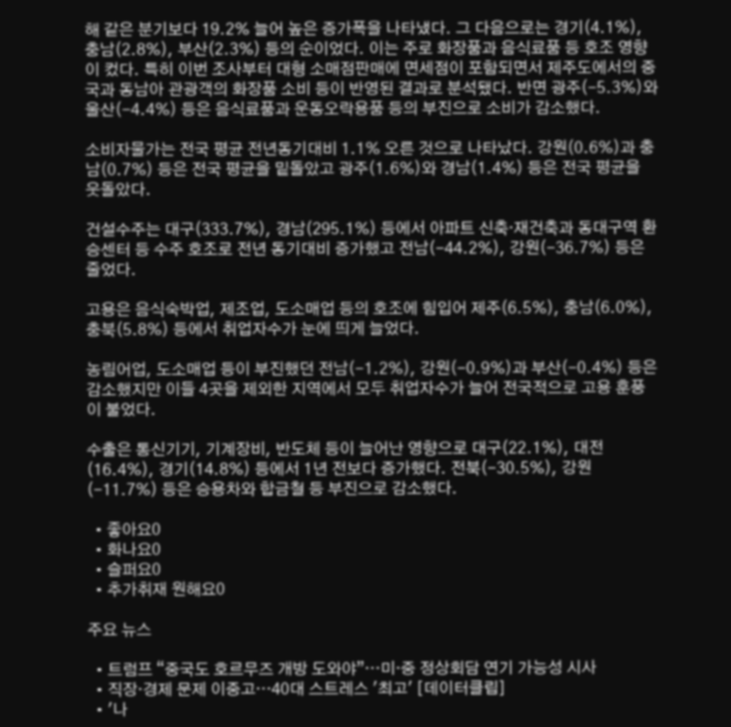해 같은 분기보다 19.2% 늘어 높은 증가폭을 나타냈다. 그 다음으로는 경기(4.1%), 충남(2.8%), 부산(2.3%) 등의 순이었다. 이는 주로 화장품과 음식료품 등 호조 영향이 컸다. 특히 이번 조사부터 대형 소매점판매에 면세점이 포함되면서 제주도에서의 중국과 동남아 관광객의 화장품 소비 등이 반영된 결과로 분석됐다. 반면 광주(-5.3%)와 울산(-4.4%) 등은 음식료품과 운동오락용품 등의 부진으로 소비가 감소했다.

소비자물가는 전국 평균 전년동기대비 1.1% 오른 것으로 나타났다. 강원(0.6%)과 충남(0.7%) 등은 전국 평균을 밑돌았고 광주(1.6%)와 경남(1.4%) 등은 전국 평균을 웃돌았다.

건설수주는 대구(333.7%), 경남(295.1%) 등에서 아파트 신축·재건축과 동대구역 환승센터 등 수주 호조로 전년 동기대비 증가했고 전남(-44.2%), 강원(-36.7%) 등은 줄었다.

고용은 음식숙박업, 제조업, 도소매업 등의 호조에 힘입어 제주(6.5%), 충남(6.0%), 충북(5.8%) 등에서 취업자수가 눈에 띄게 늘었다.

농림어업, 도소매업 등이 부진했던 전남(-1.2%), 강원(-0.9%)과 부산(-0.4%) 등은 감소했지만 이들 4곳을 제외한 지역에서 모두 취업자수가 늘어 전국적으로 고용 훈풍이 불었다.

수출은 통신기기, 기계장비, 반도체 등이 늘어난 영향으로 대구(22.1%), 대전(16.4%), 경기(14.8%) 등에서 1년 전보다 증가했다. 전북(-30.5%), 강원(-11.7%) 등은 승용차와 합금철 등 부진으로 감소했다.

  • 좋아요0
  • 화나요0
  • 슬퍼요0
  • 추가취재 원해요0

주요 뉴스

  • 트럼프 “중국도 호르무즈 개방 도와야”…미·중 정상회담 연기 가능성 시사
  • 직장·경제 문제 이중고…40대 스트레스 '최고' [데이터클립]
  • '나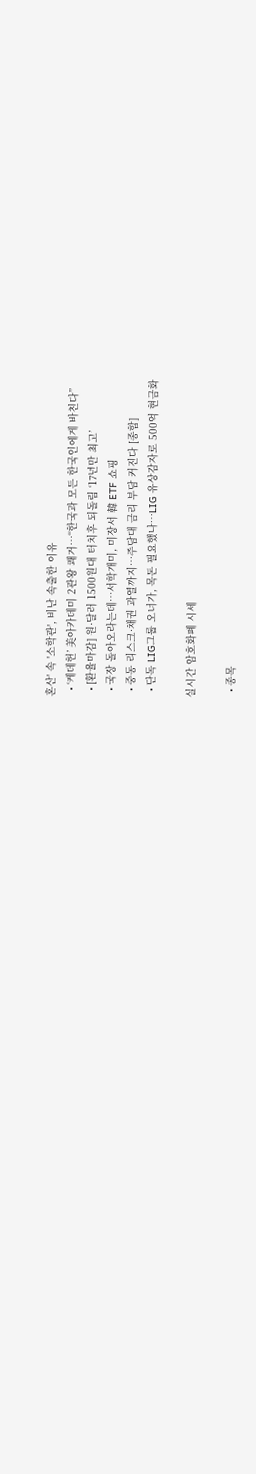혼산' 속 '소학관', 비난 속출한 이유
  • ‘케데헌’ 美아카데미 2관왕 쾌거⋯“한국과 모든 한국인에게 바친다”
  • [환율마감] 원·달러 1500원대 터치후 되돌림 ‘17년만 최고’
  • 국장 돌아오라는데…서학개미, 미장서 韓 ETF 쇼핑
  • 중동 리스크·채권 과열까지…주담대 금리 부담 커진다 [종합]
  • 단독 LIG그룹 오너가, 목돈 필요했나…LIG 유상감자로 500억 현금화

실시간 암호화폐 시세

  • 종목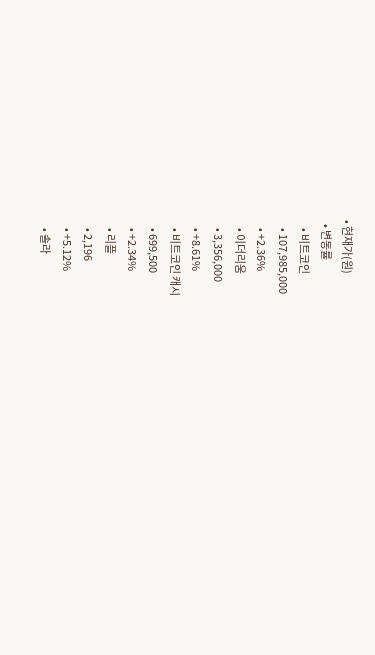• 현재가(원)
  • 변동률
    • 비트코인
    • 107,985,000
    • +2.36%
    • 이더리움
    • 3,356,000
    • +8.61%
    • 비트코인 캐시
    • 699,500
    • +2.34%
    • 리플
    • 2,196
    • +5.12%
    • 솔라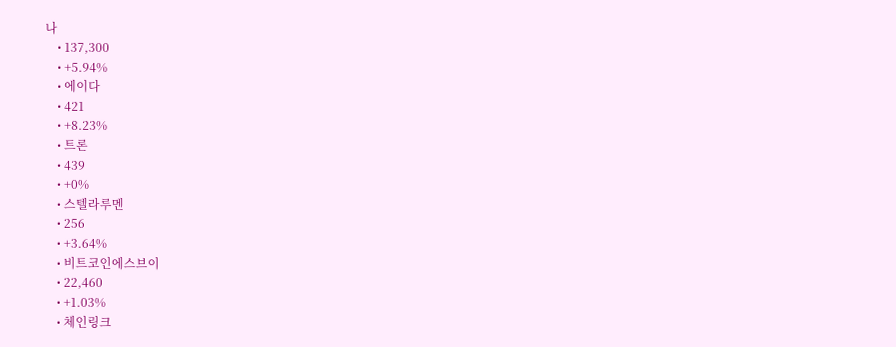나
    • 137,300
    • +5.94%
    • 에이다
    • 421
    • +8.23%
    • 트론
    • 439
    • +0%
    • 스텔라루멘
    • 256
    • +3.64%
    • 비트코인에스브이
    • 22,460
    • +1.03%
    • 체인링크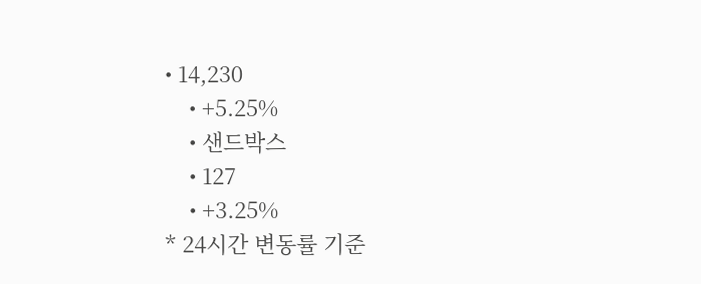• 14,230
    • +5.25%
    • 샌드박스
    • 127
    • +3.25%
* 24시간 변동률 기준